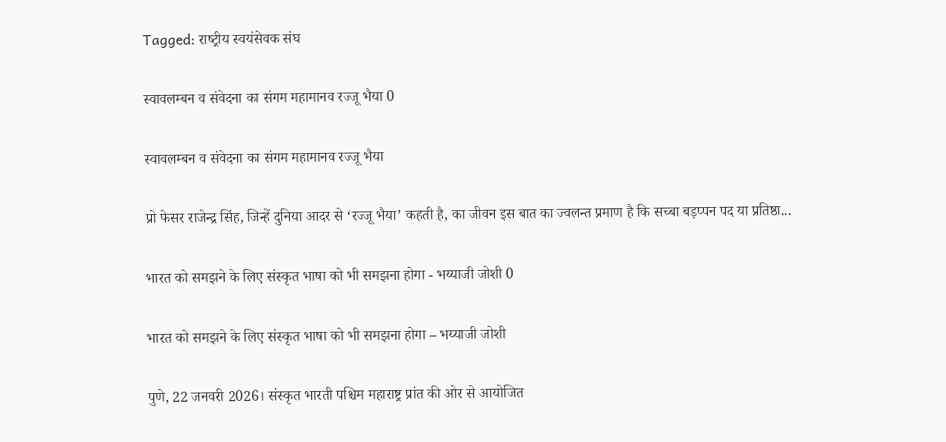Tagged: राष्‍ट्रीय स्‍वयंसेवक संघ

स्वावलम्बन व संवेदना का संगम महामानव रज्जू भैया 0

स्वावलम्बन व संवेदना का संगम महामानव रज्जू भैया

प्रो फेसर राजेन्द्र सिंह, जिन्हें दुनिया आदर से ‘रज्जू भैया’ कहती है, का जीवन इस बात का ज्वलन्त प्रमाण है कि सच्बा बड़प्पन पद या प्रतिष्ठा...

भारत को समझने के लिए संस्कृत भाषा को भी समझना होगा - भय्याजी जोशी 0

भारत को समझने के लिए संस्कृत भाषा को भी समझना होगा – भय्याजी जोशी

पुणे, 22 जनवरी 2026। संस्कृत भारती पश्चिम महाराष्ट्र प्रांत की ओर से आयोजित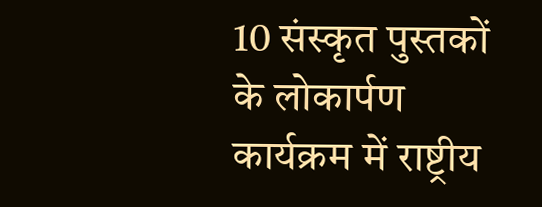10 संस्कृत पुस्तकों के लोकार्पण कार्यक्रम में राष्ट्रीय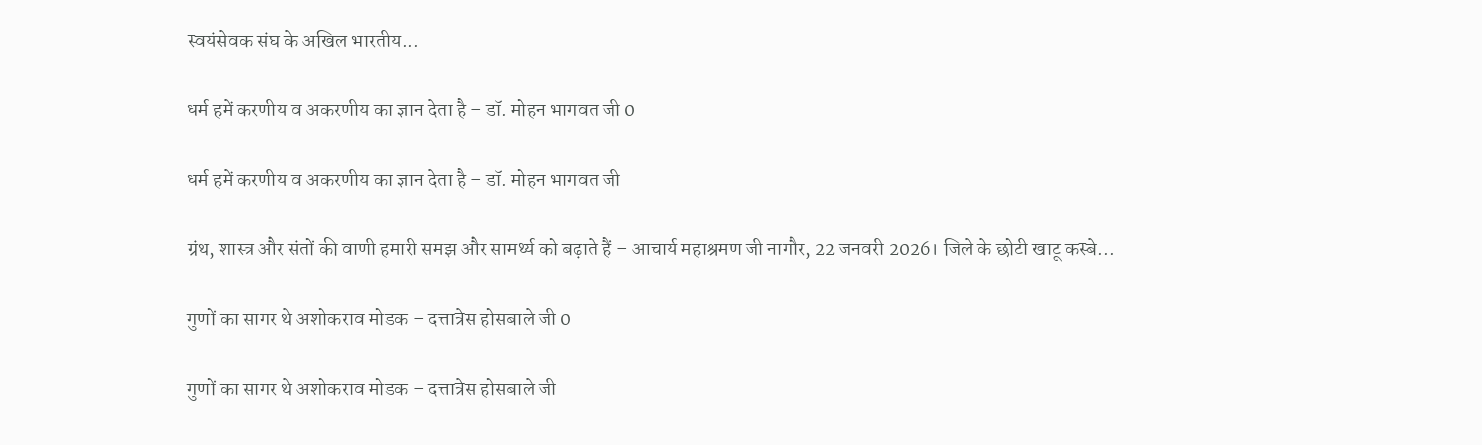स्वयंसेवक संघ के अखिल भारतीय...

धर्म हमें करणीय व अकरणीय का ज्ञान देता है – डॉ. मोहन भागवत जी 0

धर्म हमें करणीय व अकरणीय का ज्ञान देता है – डॉ. मोहन भागवत जी

ग्रंथ, शास्त्र और संतों की वाणी हमारी समझ और सामर्थ्य को बढ़ाते हैं – आचार्य महाश्रमण जी नागौर, 22 जनवरी 2026। जिले के छोटी खाटू कस्बे...

गुणों का सागर थे अशोकराव मोडक – दत्तात्रेस होसबाले जी 0

गुणों का सागर थे अशोकराव मोडक – दत्तात्रेस होसबाले जी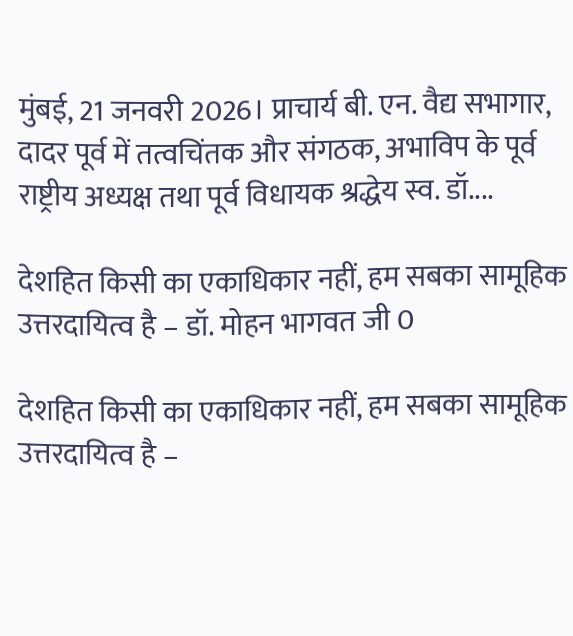मुंबई, 21 जनवरी 2026। प्राचार्य बी. एन. वैद्य सभागार, दादर पूर्व में तत्वचिंतक और संगठक, अभाविप के पूर्व राष्ट्रीय अध्यक्ष तथा पूर्व विधायक श्रद्धेय स्व. डॉ....

देशहित किसी का एकाधिकार नहीं, हम सबका सामूहिक उत्तरदायित्व है – डॉ. मोहन भागवत जी 0

देशहित किसी का एकाधिकार नहीं, हम सबका सामूहिक उत्तरदायित्व है –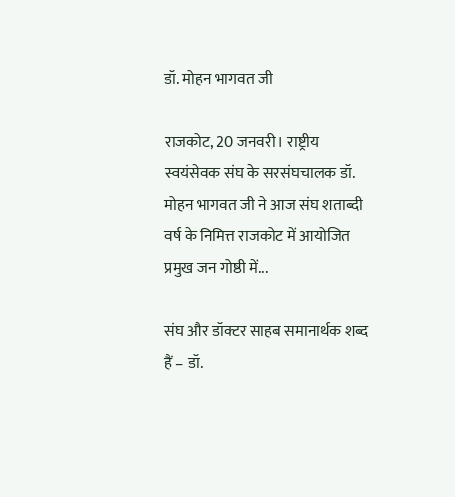डॉ. मोहन भागवत जी

राजकोट, 20 जनवरी। राष्ट्रीय स्वयंसेवक संघ के सरसंघचालक डॉ. मोहन भागवत जी ने आज संघ शताब्दी वर्ष के निमित्त राजकोट में आयोजित प्रमुख जन गोष्ठी में...

संघ और डॉक्टर साहब समानार्थक शब्द हैं – डॉ.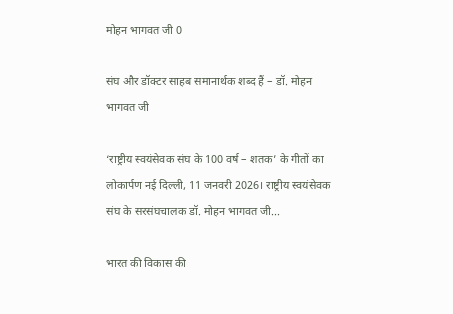मोहन भागवत जी 0

संघ और डॉक्टर साहब समानार्थक शब्द हैं – डॉ. मोहन भागवत जी

‘राष्ट्रीय स्वयंसेवक संघ के 100 वर्ष – शतक’ के गीतों का लोकार्पण नई दिल्ली, 11 जनवरी 2026। राष्ट्रीय स्वयंसेवक संघ के सरसंघचालक डॉ. मोहन भागवत जी...

भारत की विकास की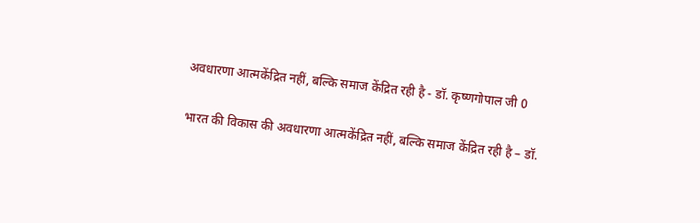अवधारणा आत्मकेंद्रित नहीं, बल्कि समाज केंद्रित रही है - डॉ. कृष्णगोपाल जी 0

भारत की विकास की अवधारणा आत्मकेंद्रित नहीं, बल्कि समाज केंद्रित रही है – डॉ.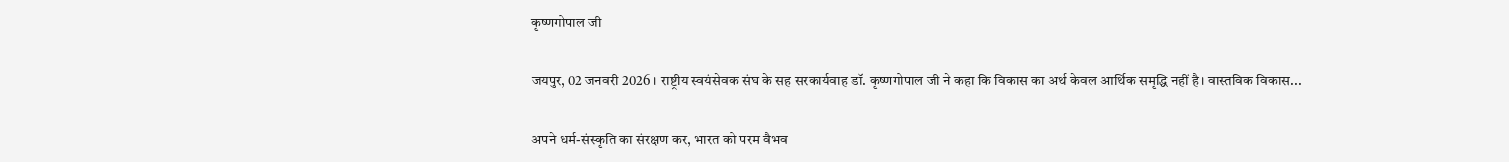कृष्णगोपाल जी

जयपुर, 02 जनवरी 2026। राष्ट्रीय स्वयंसेवक संघ के सह सरकार्यवाह डॉ. कृष्णगोपाल जी ने कहा कि विकास का अर्थ केवल आर्थिक समृद्धि नहीं है। वास्तविक विकास...

अपने धर्म-संस्कृति का संरक्षण कर, भारत को परम वैभव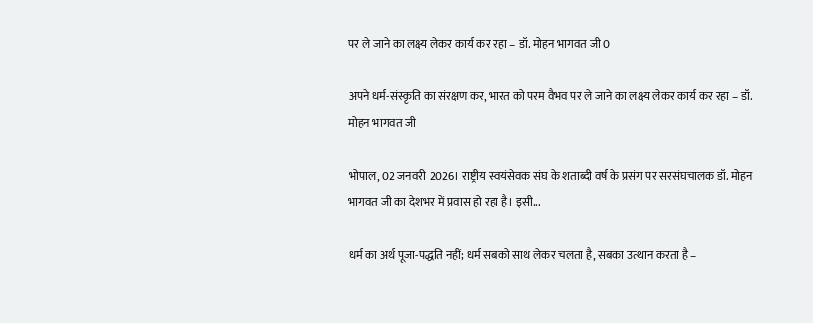पर ले जाने का लक्ष्य लेकर कार्य कर रहा – डॉ. मोहन भागवत जी 0

अपने धर्म-संस्कृति का संरक्षण कर, भारत को परम वैभव पर ले जाने का लक्ष्य लेकर कार्य कर रहा – डॉ. मोहन भागवत जी

भोपाल, 02 जनवरी 2026। राष्ट्रीय स्वयंसेवक संघ के शताब्दी वर्ष के प्रसंग पर सरसंघचालक डॉ. मोहन भागवत जी का देशभर में प्रवास हो रहा है। इसी...

धर्म का अर्थ पूजा-पद्धति नहीं; धर्म सबको साथ लेकर चलता है, सबका उत्थान करता है –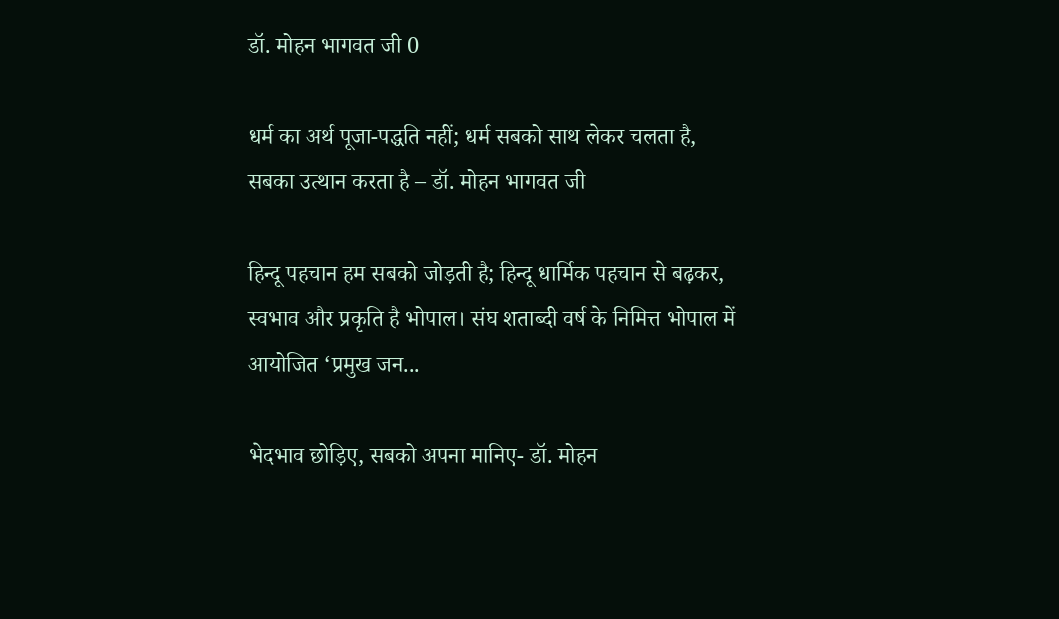डॉ. मोहन भागवत जी 0

धर्म का अर्थ पूजा-पद्धति नहीं; धर्म सबको साथ लेकर चलता है, सबका उत्थान करता है – डॉ. मोहन भागवत जी

हिन्दू पहचान हम सबको जोड़ती है; हिन्दू धार्मिक पहचान से बढ़कर, स्वभाव और प्रकृति है भोपाल। संघ शताब्दी वर्ष के निमित्त भोपाल में आयोजित ‘प्रमुख जन...

भेदभाव छोड़िए, सबको अपना मानिए- डॉ. मोहन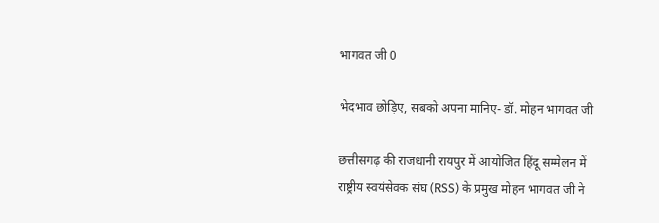भागवत जी 0

भेदभाव छोड़िए, सबको अपना मानिए- डॉ. मोहन भागवत जी

छत्तीसगढ़ की राजधानी रायपुर में आयोजित हिंदू सम्मेलन में राष्ट्रीय स्वयंसेवक संघ (RSS) के प्रमुख मोहन भागवत जी ने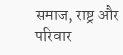समाज, राष्ट्र और परिवार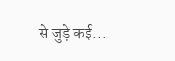से जुड़े कई...